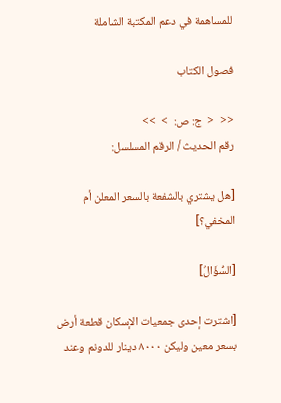للمساهمة في دعم المكتبة الشاملة

فصول الكتاب

<<  <  ج: ص:  >  >>
رقم الحديث / الرقم المسلسل:

[هل يشتري بالشفعة بالسعر المعلن أم المخفي؟]

[السُّؤَالُ]

[اشترت إحدى جمعيات الإسكان قطعة أرض بسعر معين وليكن ٨٠٠٠ دينار للدونم وعند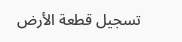تسجيل قطعة الأرض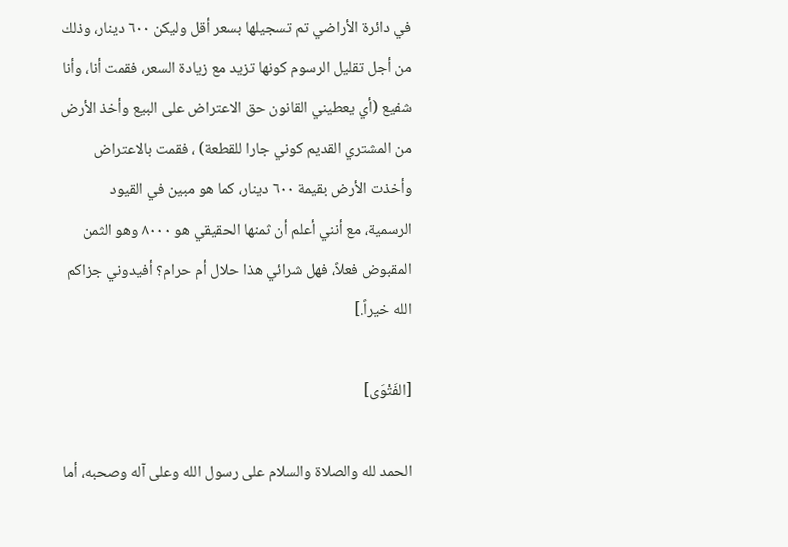في دائرة الأراضي تم تسجيلها بسعر أقل وليكن ٦٠٠ دينار، وذلك من أجل تقليل الرسوم كونها تزيد مع زيادة السعر، فقمت أنا، وأنا شفيع (أي يعطيني القانون حق الاعتراض على البيع وأخذ الأرض من المشتري القديم كوني جارا للقطعة) ، فقمت بالاعتراض وأخذت الأرض بقيمة ٦٠٠ دينار، كما هو مبين في القيود الرسمية، مع أنني أعلم أن ثمنها الحقيقي هو ٨٠٠٠ وهو الثمن المقبوض فعلاً، فهل شرائي هذا حلال أم حرام؟ أفيدوني جزاكم الله خيراً.]

[الفَتْوَى]

الحمد لله والصلاة والسلام على رسول الله وعلى آله وصحبه، أما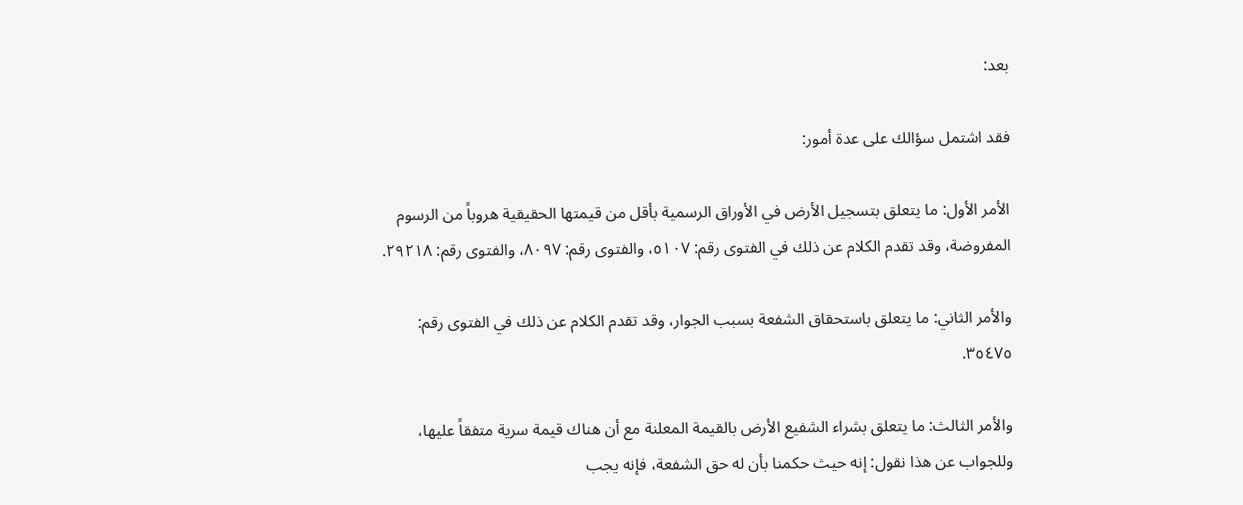بعد:

فقد اشتمل سؤالك على عدة أمور:

الأمر الأول: ما يتعلق بتسجيل الأرض في الأوراق الرسمية بأقل من قيمتها الحقيقية هروباً من الرسوم المفروضة، وقد تقدم الكلام عن ذلك في الفتوى رقم: ٥١٠٧، والفتوى رقم: ٨٠٩٧، والفتوى رقم: ٢٩٢١٨.

والأمر الثاني: ما يتعلق باستحقاق الشفعة بسبب الجوار، وقد تقدم الكلام عن ذلك في الفتوى رقم: ٣٥٤٧٥.

والأمر الثالث: ما يتعلق بشراء الشفيع الأرض بالقيمة المعلنة مع أن هناك قيمة سرية متفقاً عليها، وللجواب عن هذا نقول: إنه حيث حكمنا بأن له حق الشفعة، فإنه يجب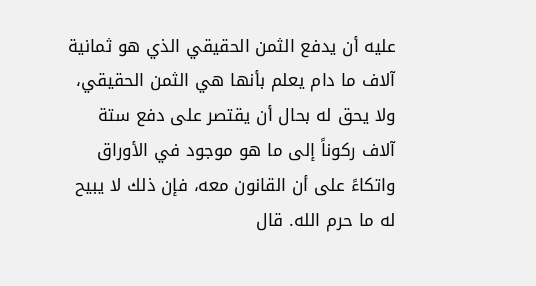عليه أن يدفع الثمن الحقيقي الذي هو ثمانية آلاف ما دام يعلم بأنها هي الثمن الحقيقي، ولا يحق له بحال أن يقتصر على دفع ستة آلاف ركوناً إلى ما هو موجود في الأوراق واتكاءً على أن القانون معه، فإن ذلك لا يبيح له ما حرم الله. قال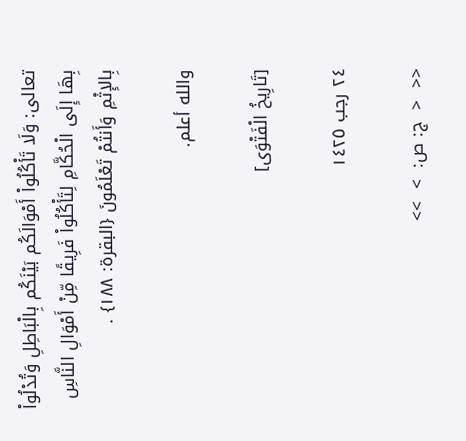تعالى: وَلَا تَأْكُلُواْ أَمْوَالَكُم بَيْنَكُم بِالْبَاطِلِ وَتُدْلُواْ بِهَا إِلَى الْحُكَّامِ لِتَأْكُلُواْ فَرِيقًا مِّنْ أَمْوَالِ النَّاسِ بِالإِثْمِ وَأَنتُمْ تَعْلَمُونَ {البقرة: ١٨٨} .

والله أعلم.

[تَارِيخُ الْفَتْوَى]

٢٤ رجب ١٤٢٥

<<  <  ج: ص:  >  >>